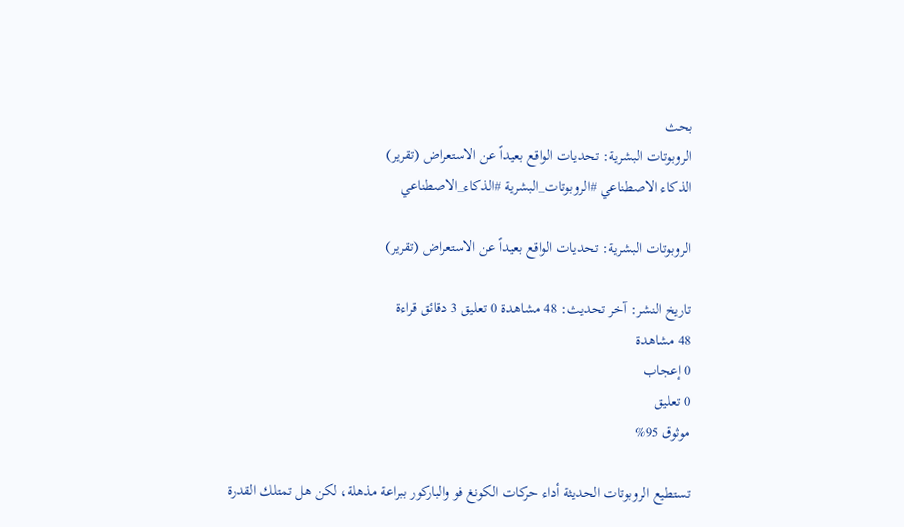بحث
الروبوتات البشرية: تحديات الواقع بعيداً عن الاستعراض (تقرير)
الذكاء الاصطناعي #الروبوتات_البشرية #الذكاء_الاصطناعي

الروبوتات البشرية: تحديات الواقع بعيداً عن الاستعراض (تقرير)

تاريخ النشر: آخر تحديث: 48 مشاهدة 0 تعليق 3 دقائق قراءة
48 مشاهدة
0 إعجاب
0 تعليق
موثوق 95%

تستطيع الروبوتات الحديثة أداء حركات الكونغ فو والباركور ببراعة مذهلة، لكن هل تمتلك القدرة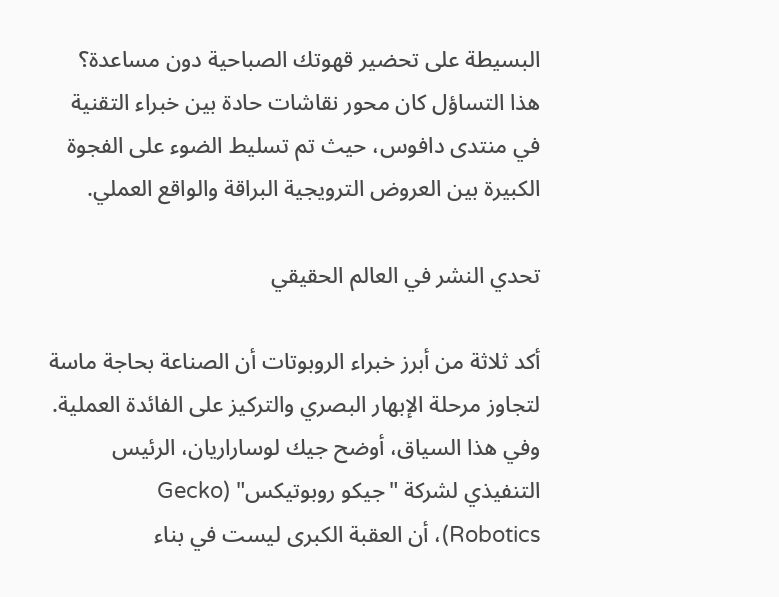البسيطة على تحضير قهوتك الصباحية دون مساعدة؟ هذا التساؤل كان محور نقاشات حادة بين خبراء التقنية في منتدى دافوس، حيث تم تسليط الضوء على الفجوة الكبيرة بين العروض الترويجية البراقة والواقع العملي.

تحدي النشر في العالم الحقيقي

أكد ثلاثة من أبرز خبراء الروبوتات أن الصناعة بحاجة ماسة لتجاوز مرحلة الإبهار البصري والتركيز على الفائدة العملية. وفي هذا السياق، أوضح جيك لوساراريان، الرئيس التنفيذي لشركة "جيكو روبوتيكس" (Gecko Robotics)، أن العقبة الكبرى ليست في بناء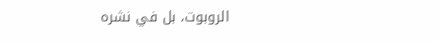الروبوت، بل في نشره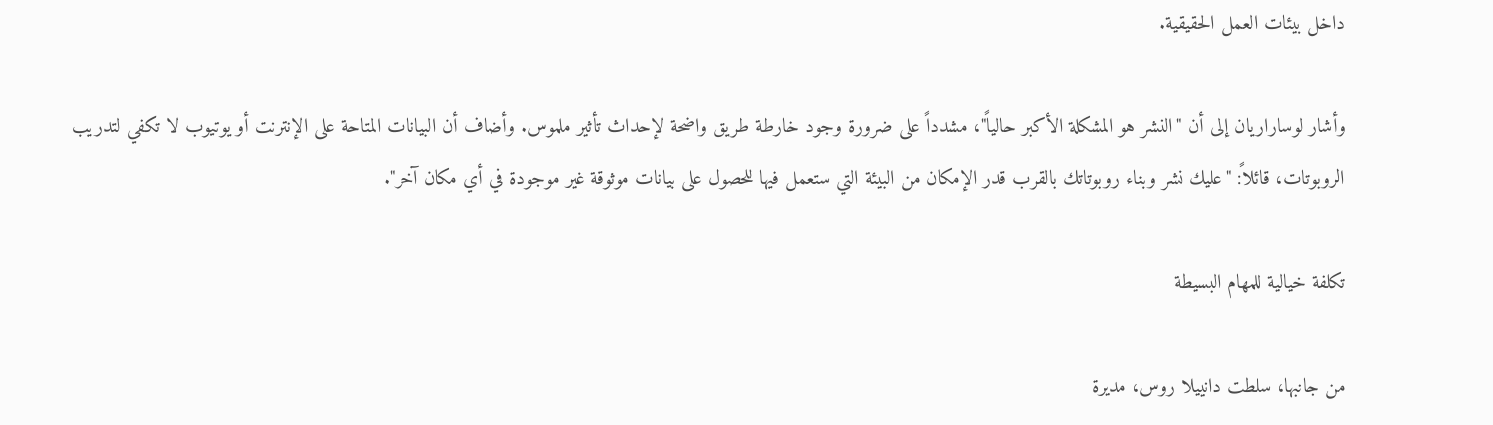داخل بيئات العمل الحقيقية.

وأشار لوساراريان إلى أن "النشر هو المشكلة الأكبر حالياً"، مشدداً على ضرورة وجود خارطة طريق واضحة لإحداث تأثير ملموس. وأضاف أن البيانات المتاحة على الإنترنت أو يوتيوب لا تكفي لتدريب الروبوتات، قائلاً: "عليك نشر وبناء روبوتاتك بالقرب قدر الإمكان من البيئة التي ستعمل فيها للحصول على بيانات موثوقة غير موجودة في أي مكان آخر".

تكلفة خيالية للمهام البسيطة

من جانبها، سلطت دانييلا روس، مديرة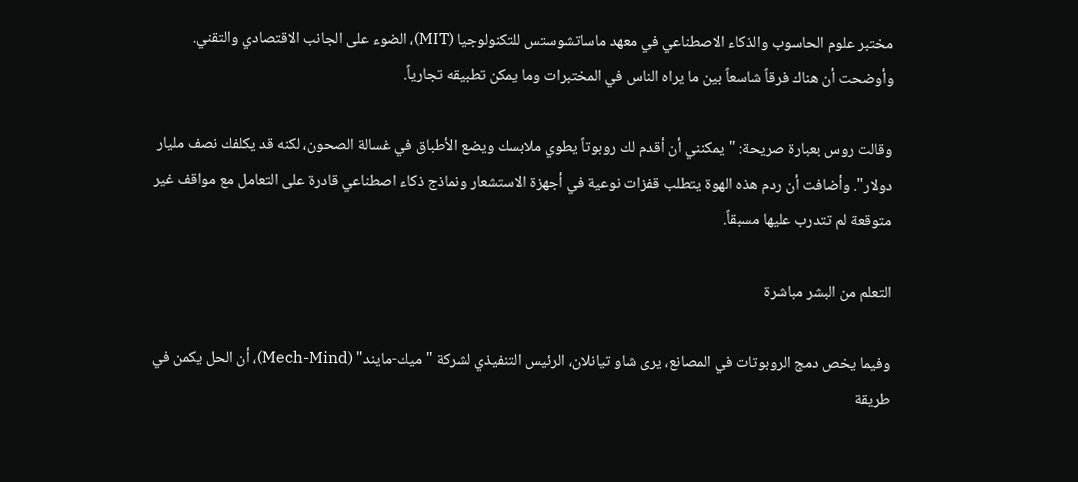مختبر علوم الحاسوب والذكاء الاصطناعي في معهد ماساتشوستس للتكنولوجيا (MIT)، الضوء على الجانب الاقتصادي والتقني. وأوضحت أن هناك فرقاً شاسعاً بين ما يراه الناس في المختبرات وما يمكن تطبيقه تجارياً.

وقالت روس بعبارة صريحة: "يمكنني أن أقدم لك روبوتاً يطوي ملابسك ويضع الأطباق في غسالة الصحون، لكنه قد يكلفك نصف مليار دولار". وأضافت أن ردم هذه الهوة يتطلب قفزات نوعية في أجهزة الاستشعار ونماذج ذكاء اصطناعي قادرة على التعامل مع مواقف غير متوقعة لم تتدرب عليها مسبقاً.

التعلم من البشر مباشرة

وفيما يخص دمج الروبوتات في المصانع، يرى شاو تيانلان، الرئيس التنفيذي لشركة "ميك-مايند" (Mech-Mind)، أن الحل يكمن في طريقة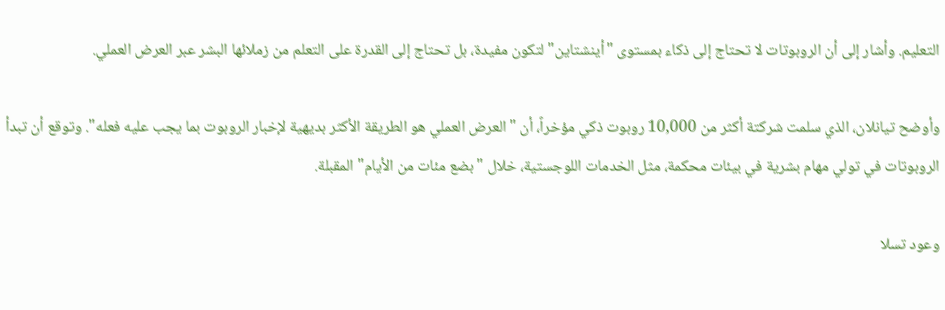التعليم. وأشار إلى أن الروبوتات لا تحتاج إلى ذكاء بمستوى "أينشتاين" لتكون مفيدة، بل تحتاج إلى القدرة على التعلم من زملائها البشر عبر العرض العملي.

وأوضح تيانلان، الذي سلمت شركتة أكثر من 10,000 روبوت ذكي مؤخراً، أن "العرض العملي هو الطريقة الأكثر بديهية لإخبار الروبوت بما يجب عليه فعله". وتوقع أن تبدأ الروبوتات في تولي مهام بشرية في بيئات محكمة، مثل الخدمات اللوجستية، خلال "بضع مئات من الأيام" المقبلة.

وعود تسلا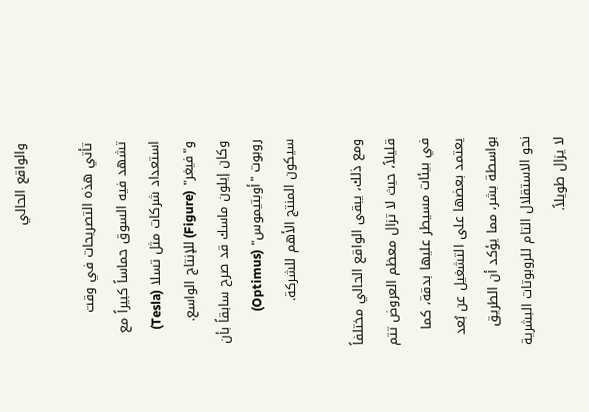والواقع الحالي

تأتي هذه التصريحات في وقت تشهد فيه السوق حماساً كبيراً مع استعداد شركات مثل تسلا (Tesla) و"فيغر" (Figure) للإنتاج الواسع. وكان إيلون ماسك قد صرح سابقاً بأن روبوت "أوبتيموس" (Optimus) سيكون المنتج الأهم للشركة.

ومع ذلك، يبقى الواقع الحالي مختلفاً قليلاً، حيث لا تزال معظم العروض تتم في بيئات مسيطر عليها بدقة، كما يعتمد بعضها على التشغيل عن بُعد بواسطة بشر، مما يؤكد أن الطريق نحو الاستقلال التام للروبوتات البشرية لا يزال طويلاً.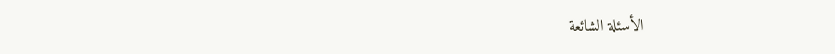الأسئلة الشائعة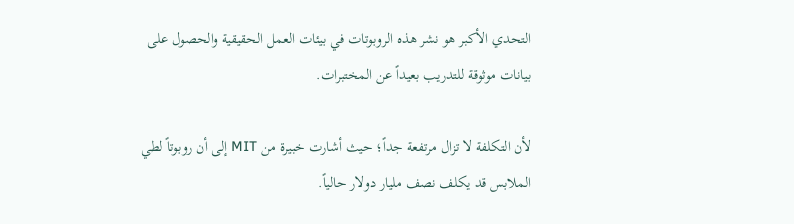التحدي الأكبر هو نشر هذه الروبوتات في بيئات العمل الحقيقية والحصول على بيانات موثوقة للتدريب بعيداً عن المختبرات.

لأن التكلفة لا تزال مرتفعة جداً؛ حيث أشارت خبيرة من MIT إلى أن روبوتاً لطي الملابس قد يكلف نصف مليار دولار حالياً.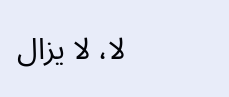لا، لا يزال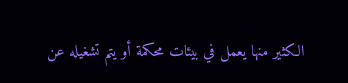الكثير منها يعمل في بيئات محكمة أو يتم تشغيله عن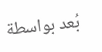بُعد بواسطة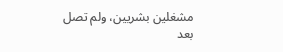مشغلين بشريين، ولم تصل بعد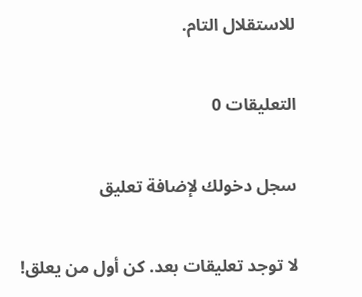للاستقلال التام.

التعليقات 0

سجل دخولك لإضافة تعليق

لا توجد تعليقات بعد. كن أول من يعلق!